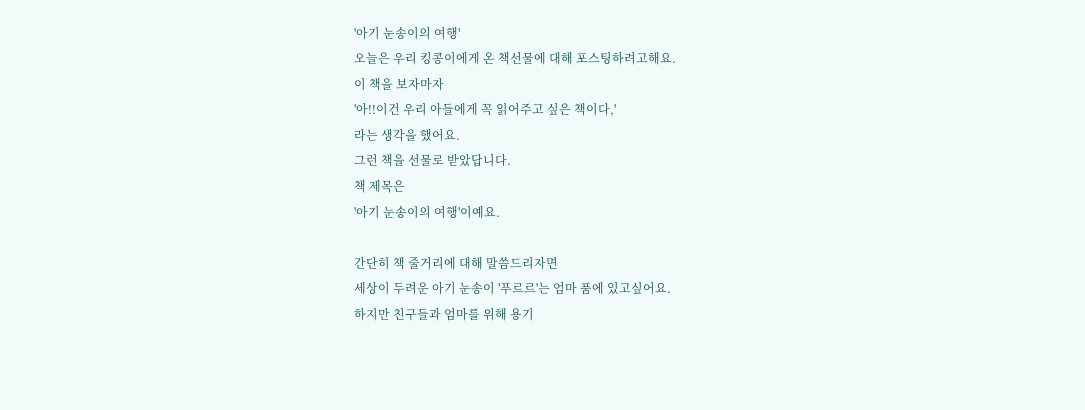'아기 눈송이의 여행'
오늘은 우리 킹콩이에게 온 책선물에 대해 포스팅하려고해요.
이 책을 보자마자
'아!!이건 우리 아들에게 꼭 읽어주고 싶은 책이다,'
라는 생각을 했어요.
그런 책을 선물로 받았답니다.
책 제목은
'아기 눈송이의 여행'이예요.

간단히 책 줄거리에 대해 말씀드리자면
세상이 두려운 아기 눈송이 '푸르르'는 엄마 품에 있고싶어요.
하지만 친구들과 엄마를 위해 용기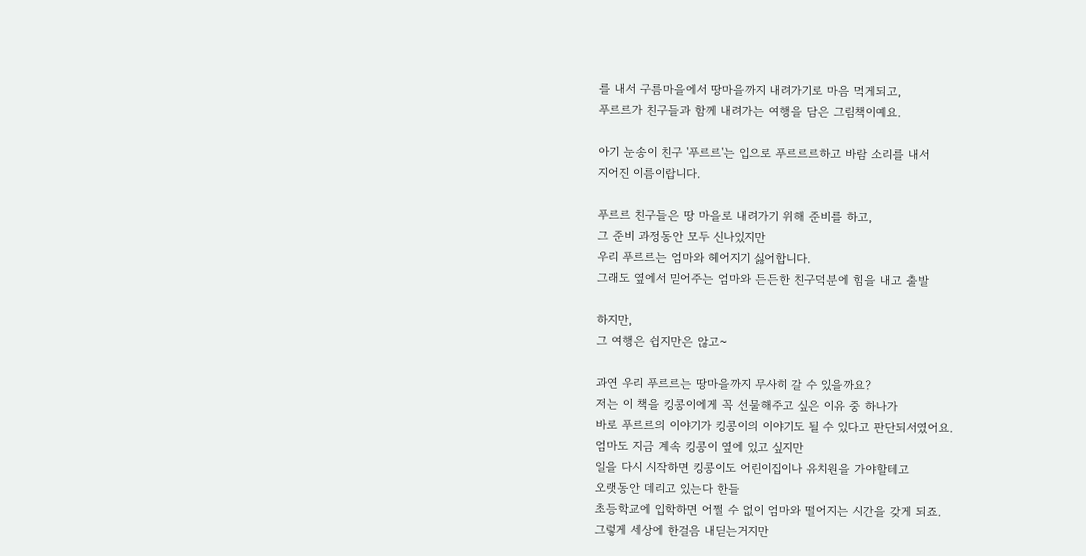를 내서 구름마을에서 땅마을까지 내려가기로 마음 먹게되고,
푸르르가 친구들과 함께 내려가는 여행을 담은 그림책이예요.

아기 눈송이 친구 '푸르르'는 입으로 푸르르르하고 바람 소리를 내서
지어진 이름이랍니다.

푸르르 친구들은 땅 마을로 내려가기 위해 준비를 하고,
그 준비 과정동안 모두 신나있지만
우리 푸르르는 엄마와 헤어지기 싫어합니다.
그래도 옆에서 믿어주는 엄마와 든든한 친구덕분에 힘을 내고 출발

하지만,
그 여행은 쉽지만은 않고~

과연 우리 푸르르는 땅마을까지 무사히 갈 수 있을까요?
저는 이 책을 킹콩이에게 꼭 선물해주고 싶은 이유 중 하나가
바로 푸르르의 이야기가 킹콩이의 이야기도 될 수 있다고 판단되서였어요.
엄마도 지금 계속 킹콩이 옆에 있고 싶지만
일을 다시 시작하면 킹콩이도 어린이집이나 유치원을 가야할테고
오랫동안 데리고 있는다 한들
초등학교에 입학하면 어쩔 수 없이 엄마와 떨어지는 시간을 갖게 되죠.
그렇게 세상에 한걸음 내딛는거지만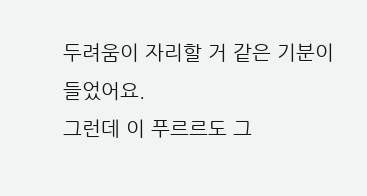두려움이 자리할 거 같은 기분이 들었어요.
그런데 이 푸르르도 그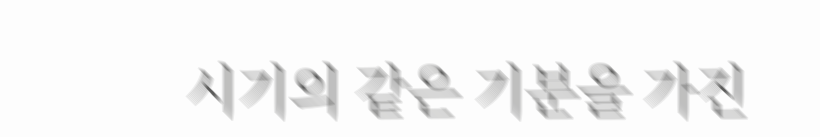시기의 같은 기분을 가진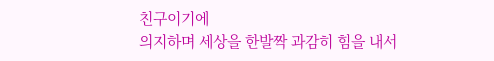친구이기에
의지하며 세상을 한발짝 과감히 힘을 내서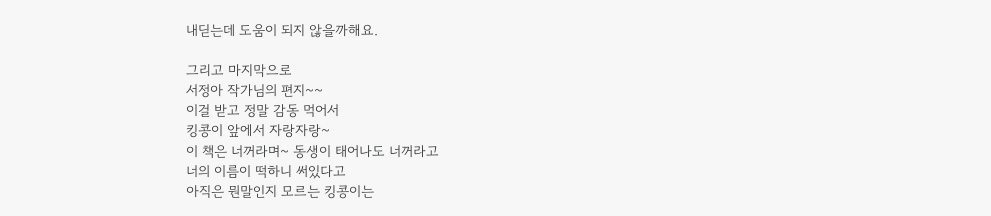내딛는데 도움이 되지 않을까해요.

그리고 마지막으로
서정아 작가님의 편지~~
이걸 받고 정말 감동 먹어서
킹콩이 앞에서 자랑자랑~
이 책은 너꺼라며~ 동생이 태어나도 너꺼라고
너의 이름이 떡하니 써있다고
아직은 뭔말인지 모르는 킹콩이는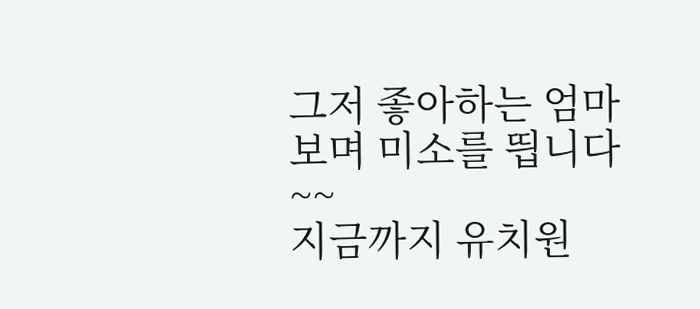그저 좋아하는 엄마 보며 미소를 띕니다~~
지금까지 유치원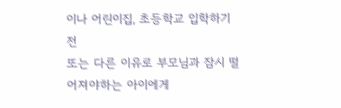이나 어린이집, 초등학교 입학하기 전
또는 다른 이유로 부모님과 잠시 떨어져야하는 아이에게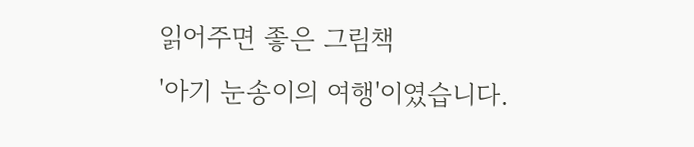읽어주면 좋은 그림책
'아기 눈송이의 여행'이였습니다.